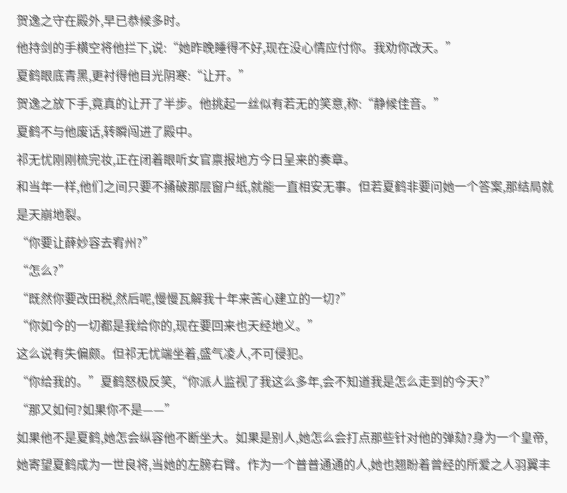贺逸之守在殿外,早已恭候多时。
他持剑的手横空将他拦下,说:“她昨晚睡得不好,现在没心情应付你。我劝你改天。”
夏鹤眼底青黑,更衬得他目光阴寒:“让开。”
贺逸之放下手,竟真的让开了半步。他挑起一丝似有若无的笑意,称:“静候佳音。”
夏鹤不与他废话,转瞬闯进了殿中。
祁无忧刚刚梳完妆,正在闭着眼听女官禀报地方今日呈来的奏章。
和当年一样,他们之间只要不捅破那层窗户纸,就能一直相安无事。但若夏鹤非要问她一个答案,那结局就是天崩地裂。
“你要让薛妙容去宥州?”
“怎么?”
“既然你要改田税,然后呢,慢慢瓦解我十年来苦心建立的一切?”
“你如今的一切都是我给你的,现在要回来也天经地义。”
这么说有失偏颇。但祁无忧端坐着,盛气凌人,不可侵犯。
“你给我的。”夏鹤怒极反笑,“你派人监视了我这么多年,会不知道我是怎么走到的今天?”
“那又如何?如果你不是——”
如果他不是夏鹤,她怎会纵容他不断坐大。如果是别人,她怎么会打点那些针对他的弹劾?身为一个皇帝,她寄望夏鹤成为一世良将,当她的左膀右臂。作为一个普普通通的人,她也翘盼着曾经的所爱之人羽翼丰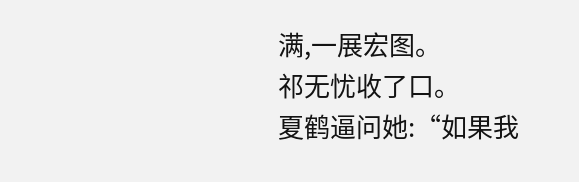满,一展宏图。
祁无忧收了口。
夏鹤逼问她:“如果我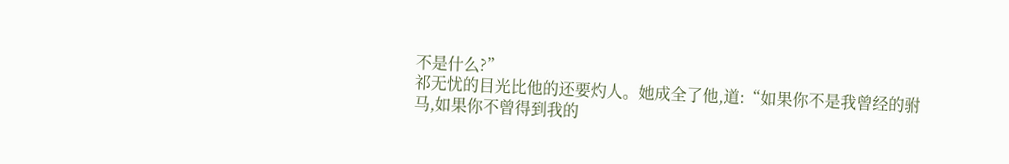不是什么?”
祁无忧的目光比他的还要灼人。她成全了他,道:“如果你不是我曾经的驸马,如果你不曾得到我的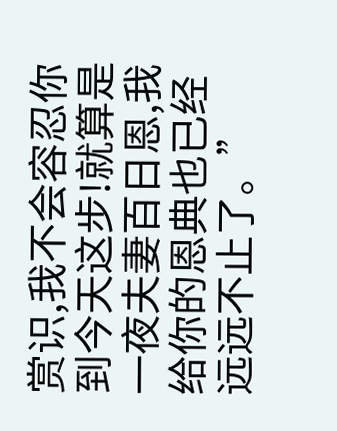赏识,我不会容忍你到今天这步!就算是一夜夫妻百日恩,我给你的恩典也已经远远不止了。”